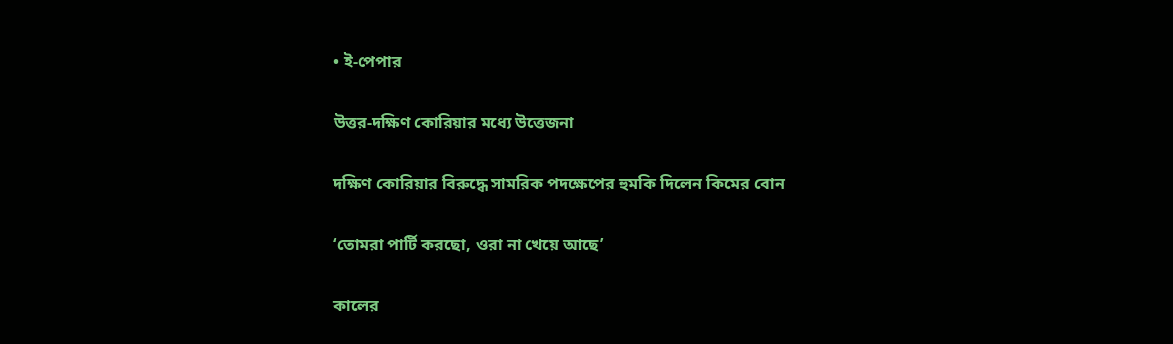• ই-পেপার

উত্তর-দক্ষিণ কোরিয়ার মধ্যে উত্তেজনা

দক্ষিণ কোরিয়ার বিরুদ্ধে সামরিক পদক্ষেপের হুমকি দিলেন কিমের বোন

‘তোমরা পার্টি করছো, ওরা না খেয়ে আছে’

কালের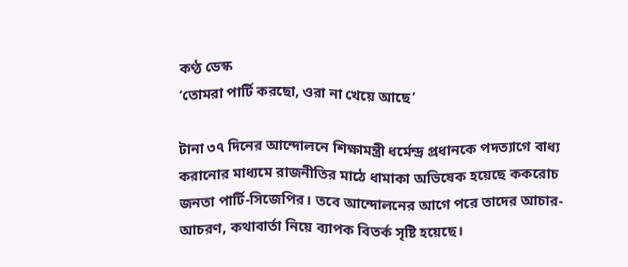কণ্ঠ ডেস্ক
‘তোমরা পার্টি করছো, ওরা না খেয়ে আছে’

টানা ৩৭ দিনের আন্দোলনে শিক্ষামন্ত্রী ধর্মেন্দ্র প্রধানকে পদত্যাগে বাধ্য করানোর মাধ্যমে রাজনীতির মাঠে ধামাকা অভিষেক হয়েছে ককরোচ জনতা পার্টি-সিজেপির। তবে আন্দোলনের আগে পরে তাদের আচার-আচরণ, কথাবার্তা নিয়ে ব্যাপক বিতর্ক সৃষ্টি হয়েছে।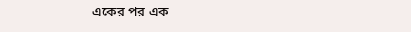একের পর এক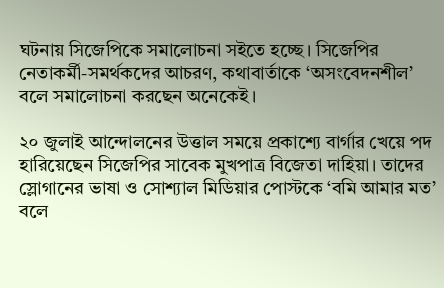ঘটনায় সিজেপিকে সমালোচনা সইতে হচ্ছে। সিজেপির নেতাকর্মী-সমর্থকদের আচরণ, কথাবার্তাকে ‘অসংবেদনশীল’ বলে সমালোচনা করছেন অনেকেই।

২০ জুলাই আন্দোলনের উত্তাল সময়ে প্রকাশ্যে বার্গার খেয়ে পদ হারিয়েছেন সিজেপির সাবেক মুখপাত্র বিজেতা দাহিয়া। তাদের স্লোগানের ভাষা ও সোশ্যাল মিডিয়ার পোস্টকে ‘বমি আমার মত’ বলে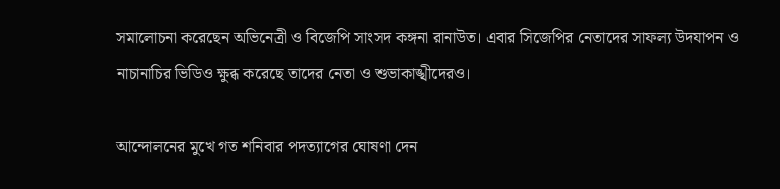সমালোচনা করেছেন অভিনেত্রী ও বিজেপি সাংসদ কঙ্গনা রানাউত। এবার সিজেপির নেতাদের সাফল্য উদযাপন ও নাচানাচির ভিডিও ক্ষুব্ধ করেছে তাদের নেতা ও শুভাকাঙ্খীদেরও।

আন্দোলনের মুখে গত শনিবার পদত্যাগের ঘোষণা দেন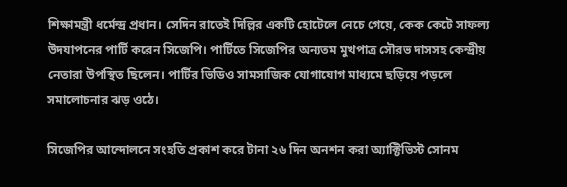শিক্ষামন্ত্রী ধর্মেন্দ্র প্রধান। সেদিন রাতেই দিল্লির একটি হোটেলে নেচে গেয়ে, কেক কেটে সাফল্য উদযাপনের পার্টি করেন সিজেপি। পার্টিতে সিজেপির অন্যতম মুখপাত্র সৌরভ দাসসহ কেন্দ্রীয় নেতারা উপস্থিত ছিলেন। পার্টির ভিডিও সামসাজিক যোগাযোগ মাধ্যমে ছড়িয়ে পড়লে সমালোচনার ঝড় ওঠে।

সিজেপির আন্দোলনে সংহতি প্রকাশ করে টানা ২৬ দিন অনশন করা অ্যাক্টিভিস্ট সোনম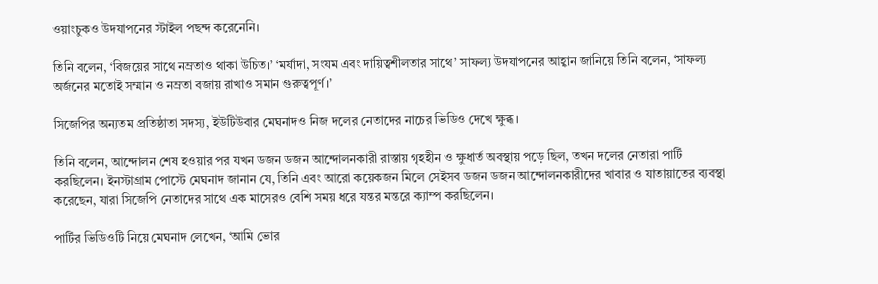ওয়াংচুকও উদযাপনের স্টাইল পছন্দ করেনেনি।

তিনি বলেন, ‘বিজয়ের সাথে নম্রতাও থাকা উচিত।’ ‘মর্যাদা, সংযম এবং দায়িত্বশীলতার সাথে’ সাফল্য উদযাপনের আহ্বান জানিয়ে তিনি বলেন, ‘সাফল্য অর্জনের মতোই সম্মান ও নম্রতা বজায় রাখাও সমান গুরুত্বপূর্ণ।’

সিজেপির অন্যতম প্রতিষ্ঠাতা সদস্য, ইউটিউবার মেঘনাদও নিজ দলের নেতাদের নাচের ভিডিও দেখে ক্ষুব্ধ।

তিনি বলেন, আন্দোলন শেষ হওয়ার পর যখন ডজন ডজন আন্দোলনকারী রাস্তায় গৃহহীন ও ক্ষুধার্ত অবস্থায় পড়ে ছিল, তখন দলের নেতারা পার্টি করছিলেন। ইনস্টাগ্রাম পোস্টে মেঘনাদ জানান যে, তিনি এবং আরো কয়েকজন মিলে সেইসব ডজন ডজন আন্দোলনকারীদের খাবার ও যাতায়াতের ব্যবস্থা করেছেন, যারা সিজেপি নেতাদের সাথে এক মাসেরও বেশি সময় ধরে যন্তর মন্তরে ক্যাম্প করছিলেন।

পার্টির ভিডিওটি নিয়ে মেঘনাদ লেখেন, ‘আমি ভোর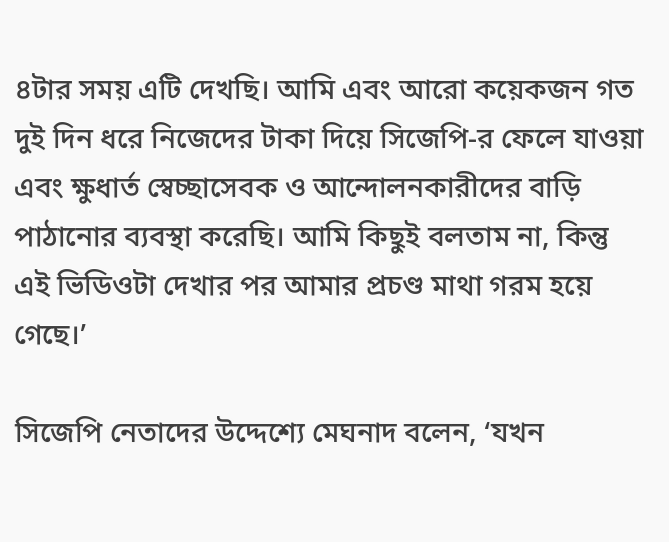৪টার সময় এটি দেখছি। আমি এবং আরো কয়েকজন গত দুই দিন ধরে নিজেদের টাকা দিয়ে সিজেপি-র ফেলে যাওয়া এবং ক্ষুধার্ত স্বেচ্ছাসেবক ও আন্দোলনকারীদের বাড়ি পাঠানোর ব্যবস্থা করেছি। আমি কিছুই বলতাম না, কিন্তু এই ভিডিওটা দেখার পর আমার প্রচণ্ড মাথা গরম হয়ে গেছে।’

সিজেপি নেতাদের উদ্দেশ্যে মেঘনাদ বলেন, ‘যখন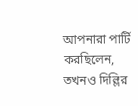আপনারা পার্টি করছিলেন, তখনও দিল্লির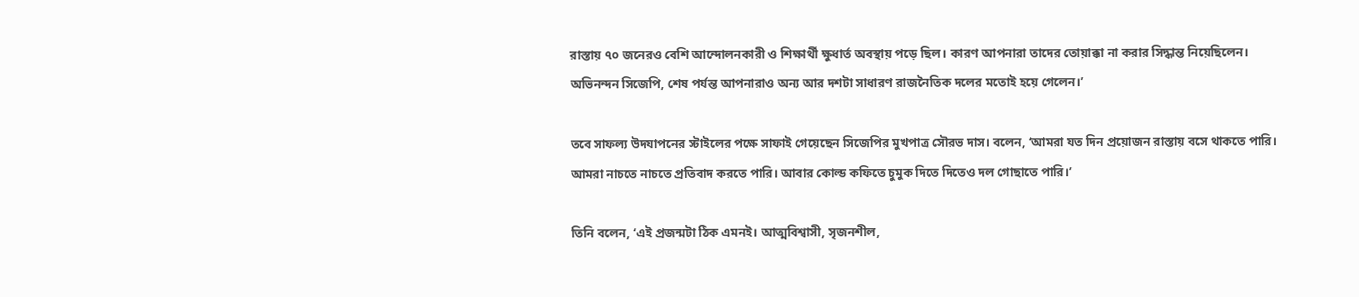রাস্তায় ৭০ জনেরও বেশি আন্দোলনকারী ও শিক্ষার্থী ক্ষুধার্ত অবস্থায় পড়ে ছিল। কারণ আপনারা তাদের তোয়াক্কা না করার সিদ্ধান্ত নিয়েছিলেন। অভিনন্দন সিজেপি, শেষ পর্যন্ত আপনারাও অন্য আর দশটা সাধারণ রাজনৈতিক দলের মতোই হয়ে গেলেন।’

তবে সাফল্য উদযাপনের স্টাইলের পক্ষে সাফাই গেয়েছেন সিজেপির মুখপাত্র সৌরভ দাস। বলেন, ‘আমরা যত দিন প্রয়োজন রাস্তায় বসে থাকতে পারি। আমরা নাচতে নাচতে প্রতিবাদ করতে পারি। আবার কোল্ড কফিতে চুমুক দিতে দিতেও দল গোছাতে পারি।’

তিনি বলেন, ‘এই প্রজন্মটা ঠিক এমনই। আত্মবিশ্বাসী, সৃজনশীল,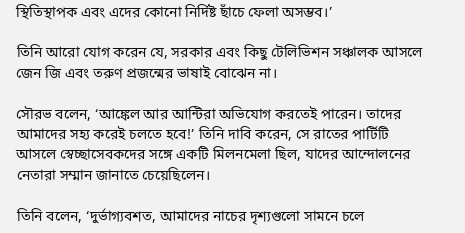স্থিতিস্থাপক এবং এদের কোনো নির্দিষ্ট ছাঁচে ফেলা অসম্ভব।’

তিনি আরো যোগ করেন যে, সরকার এবং কিছু টেলিভিশন সঞ্চালক আসলে জেন জি এবং তরুণ প্রজন্মের ভাষাই বোঝেন না।

সৌরভ বলেন, ‘আঙ্কেল আর আন্টিরা অভিযোগ করতেই পারেন। তাদের আমাদের সহ্য করেই চলতে হবে!’ তিনি দাবি করেন, সে রাতের পার্টিটি আসলে স্বেচ্ছাসেবকদের সঙ্গে একটি মিলনমেলা ছিল, যাদের আন্দোলনের নেতারা সম্মান জানাতে চেয়েছিলেন।

তিনি বলেন, ‘দুর্ভাগ্যবশত, আমাদের নাচের দৃশ্যগুলো সামনে চলে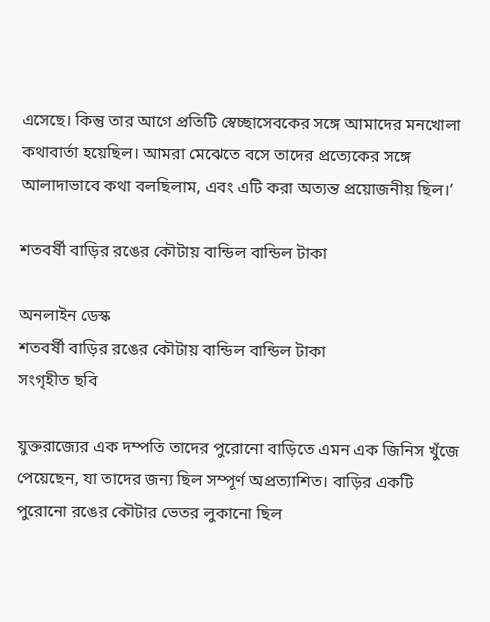এসেছে। কিন্তু তার আগে প্রতিটি স্বেচ্ছাসেবকের সঙ্গে আমাদের মনখোলা কথাবার্তা হয়েছিল। আমরা মেঝেতে বসে তাদের প্রত্যেকের সঙ্গে আলাদাভাবে কথা বলছিলাম, এবং এটি করা অত্যন্ত প্রয়োজনীয় ছিল।’

শতবর্ষী বাড়ির রঙের কৌটায় বান্ডিল বান্ডিল টাকা

অনলাইন ডেস্ক
শতবর্ষী বাড়ির রঙের কৌটায় বান্ডিল বান্ডিল টাকা
সংগৃহীত ছবি

যুক্তরাজ্যের এক দম্পতি তাদের পুরোনো বাড়িতে এমন এক জিনিস খুঁজে পেয়েছেন, যা তাদের জন্য ছিল সম্পূর্ণ অপ্রত্যাশিত। বাড়ির একটি পুরোনো রঙের কৌটার ভেতর লুকানো ছিল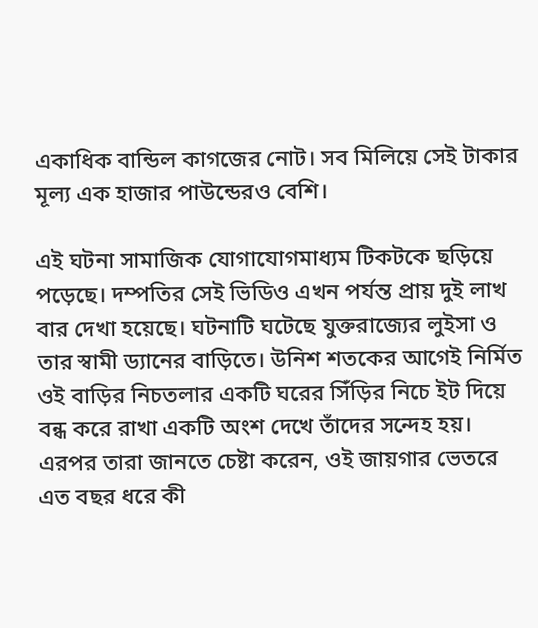একাধিক বান্ডিল কাগজের নোট। সব মিলিয়ে সেই টাকার মূল্য এক হাজার পাউন্ডেরও বেশি।

এই ঘটনা সামাজিক যোগাযোগমাধ্যম টিকটকে ছড়িয়ে পড়েছে। দম্পতির সেই ভিডিও এখন পর্যন্ত প্রায় দুই লাখ বার দেখা হয়েছে। ঘটনাটি ঘটেছে যুক্তরাজ্যের লুইসা ও তার স্বামী ড্যানের বাড়িতে। উনিশ শতকের আগেই নির্মিত ওই বাড়ির নিচতলার একটি ঘরের সিঁড়ির নিচে ইট দিয়ে বন্ধ করে রাখা একটি অংশ দেখে তাঁদের সন্দেহ হয়। এরপর তারা জানতে চেষ্টা করেন, ওই জায়গার ভেতরে এত বছর ধরে কী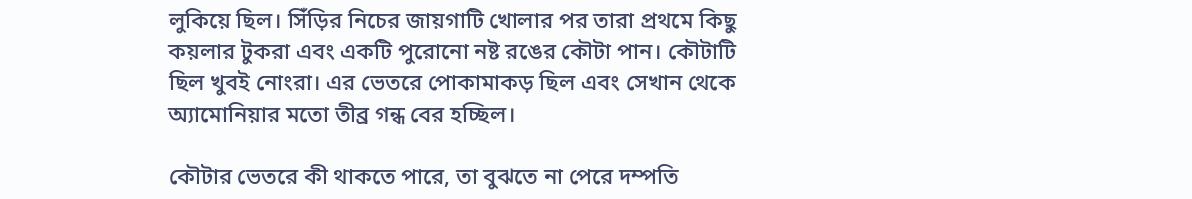লুকিয়ে ছিল। সিঁড়ির নিচের জায়গাটি খোলার পর তারা প্রথমে কিছু কয়লার টুকরা এবং একটি পুরোনো নষ্ট রঙের কৌটা পান। কৌটাটি ছিল খুবই নোংরা। এর ভেতরে পোকামাকড় ছিল এবং সেখান থেকে অ্যামোনিয়ার মতো তীব্র গন্ধ বের হচ্ছিল।

কৌটার ভেতরে কী থাকতে পারে, তা বুঝতে না পেরে দম্পতি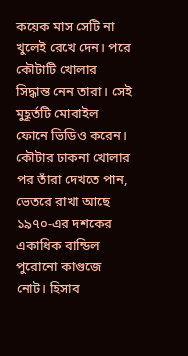কয়েক মাস সেটি না খুলেই রেখে দেন। পরে কৌটাটি খোলার সিদ্ধান্ত নেন তারা। সেই মুহূর্তটি মোবাইল ফোনে ভিডিও করেন। কৌটার ঢাকনা খোলার পর তাঁরা দেখতে পান, ভেতরে রাখা আছে ১৯৭০-এর দশকের একাধিক বান্ডিল পুরোনো কাগুজে নোট। হিসাব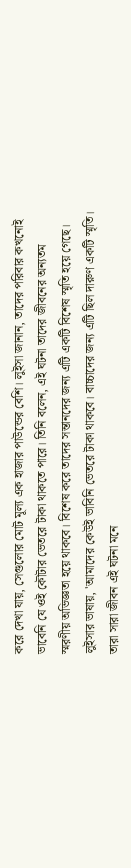করে দেখা যায়, সেগুলোর মোট মূল্য এক হাজার পাউন্ডের বেশি। লুইসা জানান, তাদের পরিবার কখনোই ভাবেনি যে ওই কৌটার ভেতরে টাকা থাকতে পারে। তিনি বলেন, এই ঘটনা তাদের জীবনের অন্যতম স্মরণীয় অভিজ্ঞতা হয়ে থাকবে। বিশেষ করে তাদের সন্তানদের জন্য এটি একটি বিশেষ স্মৃতি হয়ে গেছে। লুইসার ভাষায়, 'আমাদের কেউই ভাবিনি ভেতরে টাকা থাকবে। বাচ্চাদের জন্য এটি ছিল দারুণ একটি স্মৃতি। তারা সারা জীবন এই ঘটনা মনে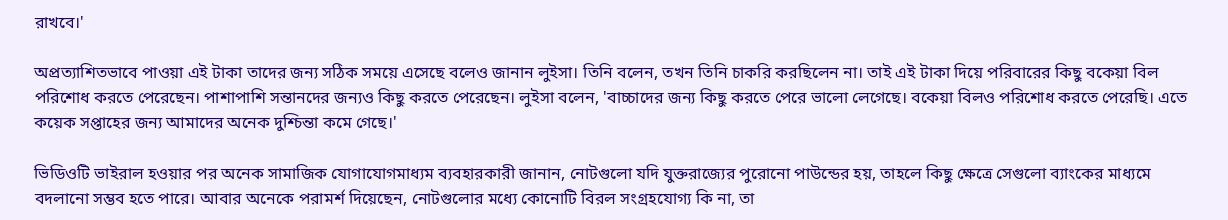রাখবে।'

অপ্রত্যাশিতভাবে পাওয়া এই টাকা তাদের জন্য সঠিক সময়ে এসেছে বলেও জানান লুইসা। তিনি বলেন, তখন তিনি চাকরি করছিলেন না। তাই এই টাকা দিয়ে পরিবারের কিছু বকেয়া বিল পরিশোধ করতে পেরেছেন। পাশাপাশি সন্তানদের জন্যও কিছু করতে পেরেছেন। লুইসা বলেন, 'বাচ্চাদের জন্য কিছু করতে পেরে ভালো লেগেছে। বকেয়া বিলও পরিশোধ করতে পেরেছি। এতে কয়েক সপ্তাহের জন্য আমাদের অনেক দুশ্চিন্তা কমে গেছে।'

ভিডিওটি ভাইরাল হওয়ার পর অনেক সামাজিক যোগাযোগমাধ্যম ব্যবহারকারী জানান, নোটগুলো যদি যুক্তরাজ্যের পুরোনো পাউন্ডের হয়, তাহলে কিছু ক্ষেত্রে সেগুলো ব্যাংকের মাধ্যমে বদলানো সম্ভব হতে পারে। আবার অনেকে পরামর্শ দিয়েছেন, নোটগুলোর মধ্যে কোনোটি বিরল সংগ্রহযোগ্য কি না, তা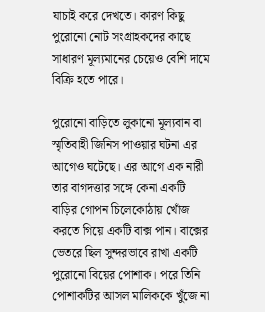যাচাই করে দেখতে। কারণ কিছু পুরোনো নোট সংগ্রাহকদের কাছে সাধারণ মূল্যমানের চেয়েও বেশি দামে বিক্রি হতে পারে।

পুরোনো বাড়িতে লুকানো মূল্যবান বা স্মৃতিবাহী জিনিস পাওয়ার ঘটনা এর আগেও ঘটেছে। এর আগে এক নারী তার বাগদত্তার সঙ্গে কেনা একটি বাড়ির গোপন চিলেকোঠায় খোঁজ করতে গিয়ে একটি বাক্স পান। বাক্সের ভেতরে ছিল সুন্দরভাবে রাখা একটি পুরোনো বিয়ের পোশাক। পরে তিনি পোশাকটির আসল মালিককে খুঁজে না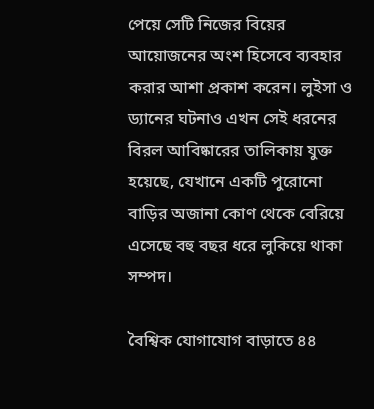পেয়ে সেটি নিজের বিয়ের আয়োজনের অংশ হিসেবে ব্যবহার করার আশা প্রকাশ করেন। লুইসা ও ড্যানের ঘটনাও এখন সেই ধরনের বিরল আবিষ্কারের তালিকায় যুক্ত হয়েছে, যেখানে একটি পুরোনো বাড়ির অজানা কোণ থেকে বেরিয়ে এসেছে বহু বছর ধরে লুকিয়ে থাকা সম্পদ।

বৈশ্বিক যোগাযোগ বাড়াতে ৪৪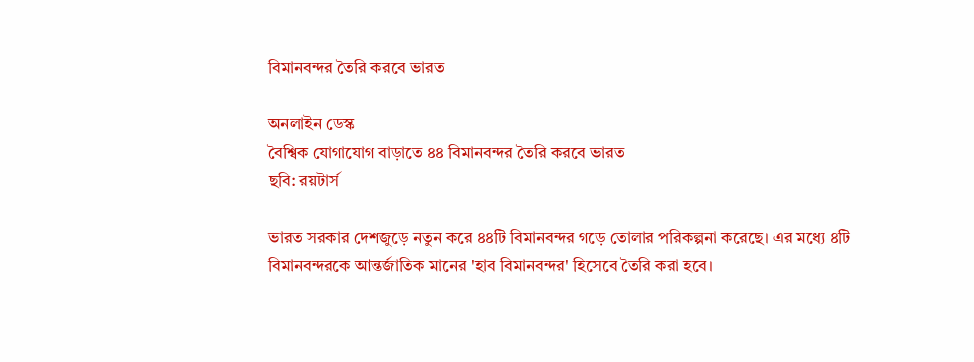বিমানবন্দর তৈরি করবে ভারত

অনলাইন ডেস্ক
বৈশ্বিক যোগাযোগ বাড়াতে ৪৪ বিমানবন্দর তৈরি করবে ভারত
ছবি: রয়টার্স

ভারত সরকার দেশজুড়ে নতুন করে ৪৪টি বিমানবন্দর গড়ে তোলার পরিকল্পনা করেছে। এর মধ্যে ৪টি বিমানবন্দরকে আন্তর্জাতিক মানের 'হাব বিমানবন্দর' হিসেবে তৈরি করা হবে।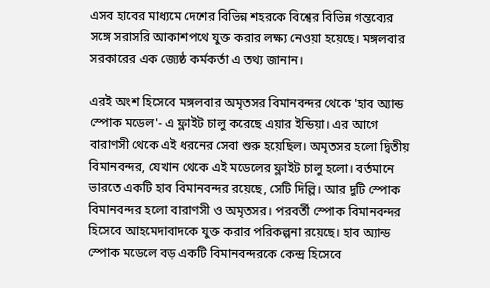এসব হাবের মাধ্যমে দেশের বিভিন্ন শহরকে বিশ্বের বিভিন্ন গন্তব্যের সঙ্গে সরাসরি আকাশপথে যুক্ত করার লক্ষ্য নেওয়া হয়েছে। মঙ্গলবার সরকারের এক জ্যেষ্ঠ কর্মকর্তা এ তথ্য জানান।

এরই অংশ হিসেবে মঙ্গলবার অমৃতসর বিমানবন্দর থেকে 'হাব অ্যান্ড স্পোক মডেল'- এ ফ্লাইট চালু করেছে এয়ার ইন্ডিয়া। এর আগে বারাণসী থেকে এই ধরনের সেবা শুরু হয়েছিল। অমৃতসর হলো দ্বিতীয় বিমানবন্দর, যেখান থেকে এই মডেলের ফ্লাইট চালু হলো। বর্তমানে ভারতে একটি হাব বিমানবন্দর রয়েছে, সেটি দিল্লি। আর দুটি স্পোক বিমানবন্দর হলো বারাণসী ও অমৃতসর। পরবর্তী স্পোক বিমানবন্দর হিসেবে আহমেদাবাদকে যুক্ত করার পরিকল্পনা রয়েছে। হাব অ্যান্ড স্পোক মডেলে বড় একটি বিমানবন্দরকে কেন্দ্র হিসেবে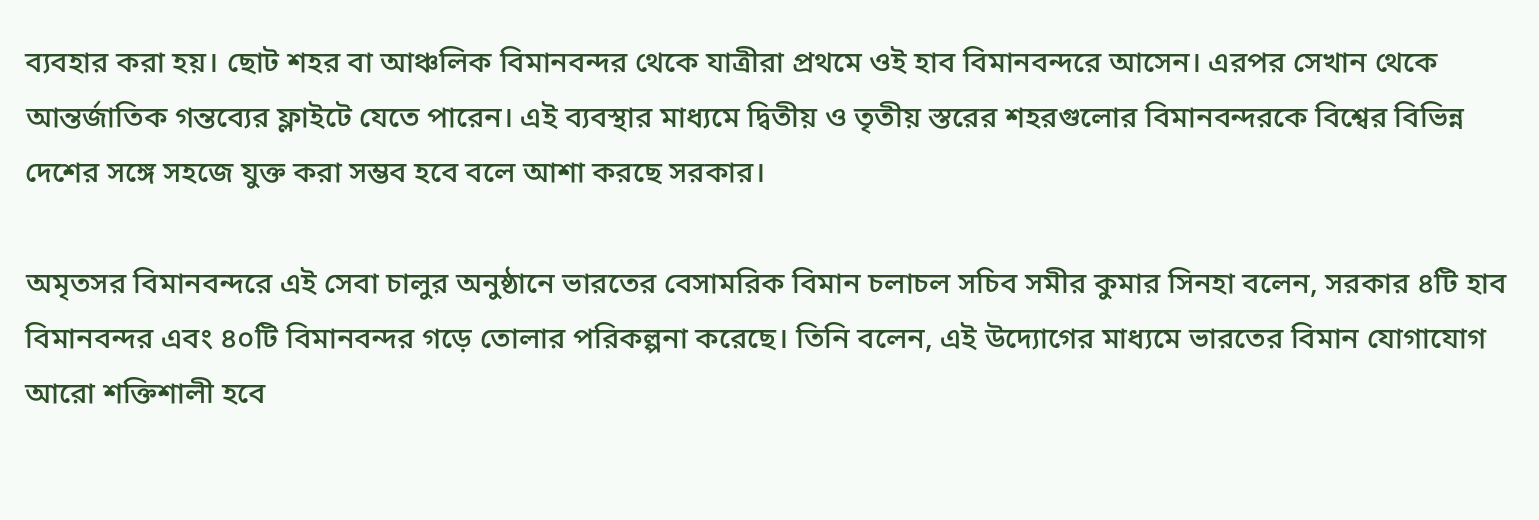ব্যবহার করা হয়। ছোট শহর বা আঞ্চলিক বিমানবন্দর থেকে যাত্রীরা প্রথমে ওই হাব বিমানবন্দরে আসেন। এরপর সেখান থেকে আন্তর্জাতিক গন্তব্যের ফ্লাইটে যেতে পারেন। এই ব্যবস্থার মাধ্যমে দ্বিতীয় ও তৃতীয় স্তরের শহরগুলোর বিমানবন্দরকে বিশ্বের বিভিন্ন দেশের সঙ্গে সহজে যুক্ত করা সম্ভব হবে বলে আশা করছে সরকার।

অমৃতসর বিমানবন্দরে এই সেবা চালুর অনুষ্ঠানে ভারতের বেসামরিক বিমান চলাচল সচিব সমীর কুমার সিনহা বলেন, সরকার ৪টি হাব বিমানবন্দর এবং ৪০টি বিমানবন্দর গড়ে তোলার পরিকল্পনা করেছে। তিনি বলেন, এই উদ্যোগের মাধ্যমে ভারতের বিমান যোগাযোগ আরো শক্তিশালী হবে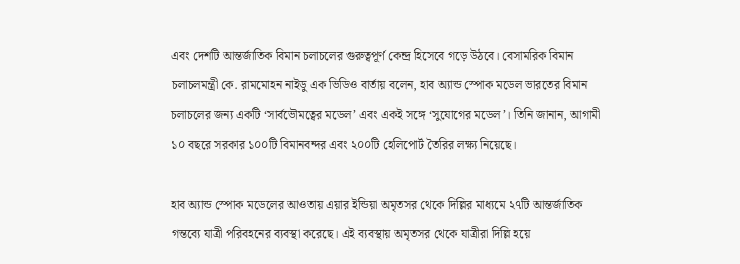এবং দেশটি আন্তর্জাতিক বিমান চলাচলের গুরুত্বপূর্ণ কেন্দ্র হিসেবে গড়ে উঠবে। বেসামরিক বিমান চলাচলমন্ত্রী কে. রামমোহন নাইডু এক ভিডিও বার্তায় বলেন, হাব অ্যান্ড স্পোক মডেল ভারতের বিমান চলাচলের জন্য একটি ‘সার্বভৌমত্বের মডেল’ এবং একই সঙ্গে ‘সুযোগের মডেল’। তিনি জানান, আগামী ১০ বছরে সরকার ১০০টি বিমানবন্দর এবং ২০০টি হেলিপোর্ট তৈরির লক্ষ্য নিয়েছে।

হাব অ্যান্ড স্পোক মডেলের আওতায় এয়ার ইন্ডিয়া অমৃতসর থেকে দিল্লির মাধ্যমে ২৭টি আন্তর্জাতিক গন্তব্যে যাত্রী পরিবহনের ব্যবস্থা করেছে। এই ব্যবস্থায় অমৃতসর থেকে যাত্রীরা দিল্লি হয়ে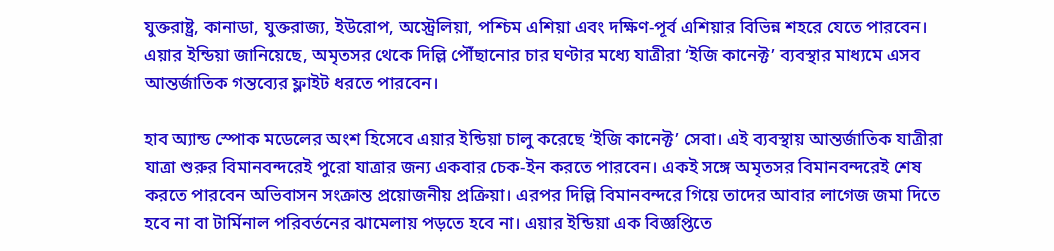যুক্তরাষ্ট্র, কানাডা, যুক্তরাজ্য, ইউরোপ, অস্ট্রেলিয়া, পশ্চিম এশিয়া এবং দক্ষিণ-পূর্ব এশিয়ার বিভিন্ন শহরে যেতে পারবেন। এয়ার ইন্ডিয়া জানিয়েছে, অমৃতসর থেকে দিল্লি পৌঁছানোর চার ঘণ্টার মধ্যে যাত্রীরা ‘ইজি কানেক্ট’ ব্যবস্থার মাধ্যমে এসব আন্তর্জাতিক গন্তব্যের ফ্লাইট ধরতে পারবেন।

হাব অ্যান্ড স্পোক মডেলের অংশ হিসেবে এয়ার ইন্ডিয়া চালু করেছে ‘ইজি কানেক্ট’ সেবা। এই ব্যবস্থায় আন্তর্জাতিক যাত্রীরা যাত্রা শুরুর বিমানবন্দরেই পুরো যাত্রার জন্য একবার চেক-ইন করতে পারবেন। একই সঙ্গে অমৃতসর বিমানবন্দরেই শেষ করতে পারবেন অভিবাসন সংক্রান্ত প্রয়োজনীয় প্রক্রিয়া। এরপর দিল্লি বিমানবন্দরে গিয়ে তাদের আবার লাগেজ জমা দিতে হবে না বা টার্মিনাল পরিবর্তনের ঝামেলায় পড়তে হবে না। এয়ার ইন্ডিয়া এক বিজ্ঞপ্তিতে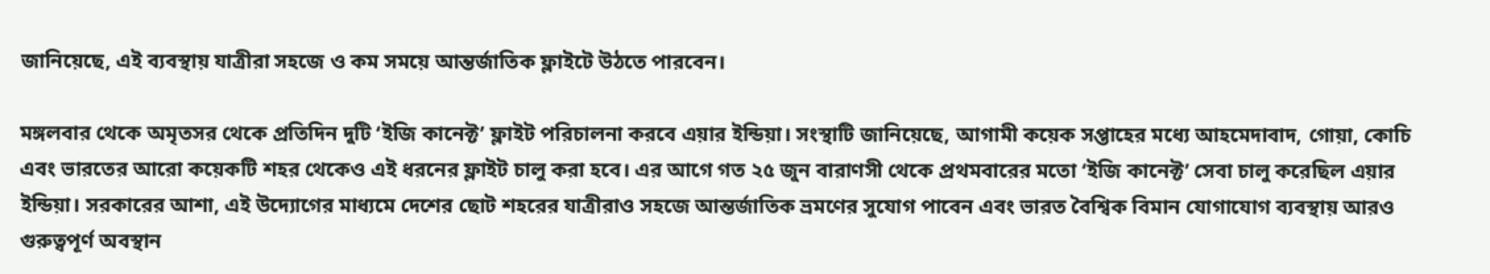জানিয়েছে, এই ব্যবস্থায় যাত্রীরা সহজে ও কম সময়ে আন্তর্জাতিক ফ্লাইটে উঠতে পারবেন।

মঙ্গলবার থেকে অমৃতসর থেকে প্রতিদিন দুটি ‘ইজি কানেক্ট’ ফ্লাইট পরিচালনা করবে এয়ার ইন্ডিয়া। সংস্থাটি জানিয়েছে, আগামী কয়েক সপ্তাহের মধ্যে আহমেদাবাদ, গোয়া, কোচি এবং ভারতের আরো কয়েকটি শহর থেকেও এই ধরনের ফ্লাইট চালু করা হবে। এর আগে গত ২৫ জুন বারাণসী থেকে প্রথমবারের মতো ‘ইজি কানেক্ট’ সেবা চালু করেছিল এয়ার ইন্ডিয়া। সরকারের আশা, এই উদ্যোগের মাধ্যমে দেশের ছোট শহরের যাত্রীরাও সহজে আন্তর্জাতিক ভ্রমণের সুযোগ পাবেন এবং ভারত বৈশ্বিক বিমান যোগাযোগ ব্যবস্থায় আরও গুরুত্বপূর্ণ অবস্থান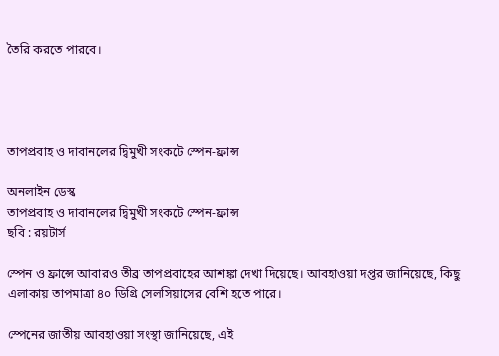তৈরি করতে পারবে।




তাপপ্রবাহ ও দাবানলের দ্বিমুখী সংকটে স্পেন-ফ্রান্স

অনলাইন ডেস্ক
তাপপ্রবাহ ও দাবানলের দ্বিমুখী সংকটে স্পেন-ফ্রান্স
ছবি : রয়টার্স

স্পেন ও ফ্রান্সে আবারও তীব্র তাপপ্রবাহের আশঙ্কা দেখা দিয়েছে। আবহাওয়া দপ্তর জানিয়েছে, কিছু এলাকায় তাপমাত্রা ৪০ ডিগ্রি সেলসিয়াসের বেশি হতে পারে।

স্পেনের জাতীয় আবহাওয়া সংস্থা জানিয়েছে, এই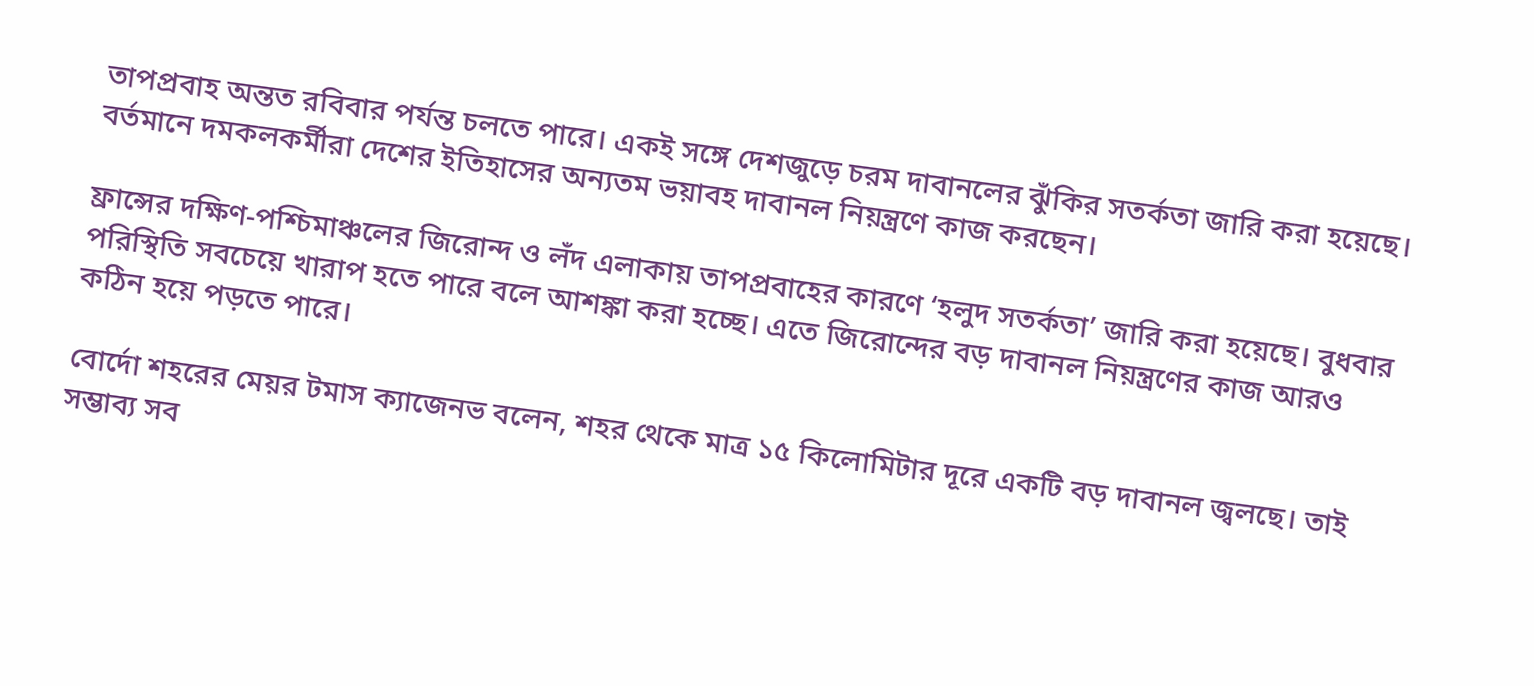তাপপ্রবাহ অন্তত রবিবার পর্যন্ত চলতে পারে। একই সঙ্গে দেশজুড়ে চরম দাবানলের ঝুঁকির সতর্কতা জারি করা হয়েছে। বর্তমানে দমকলকর্মীরা দেশের ইতিহাসের অন্যতম ভয়াবহ দাবানল নিয়ন্ত্রণে কাজ করছেন।

ফ্রান্সের দক্ষিণ-পশ্চিমাঞ্চলের জিরোন্দ ও লঁদ এলাকায় তাপপ্রবাহের কারণে ‘হলুদ সতর্কতা’ জারি করা হয়েছে। বুধবার পরিস্থিতি সবচেয়ে খারাপ হতে পারে বলে আশঙ্কা করা হচ্ছে। এতে জিরোন্দের বড় দাবানল নিয়ন্ত্রণের কাজ আরও কঠিন হয়ে পড়তে পারে।

বোর্দো শহরের মেয়র টমাস ক্যাজেনভ বলেন, শহর থেকে মাত্র ১৫ কিলোমিটার দূরে একটি বড় দাবানল জ্বলছে। তাই সম্ভাব্য সব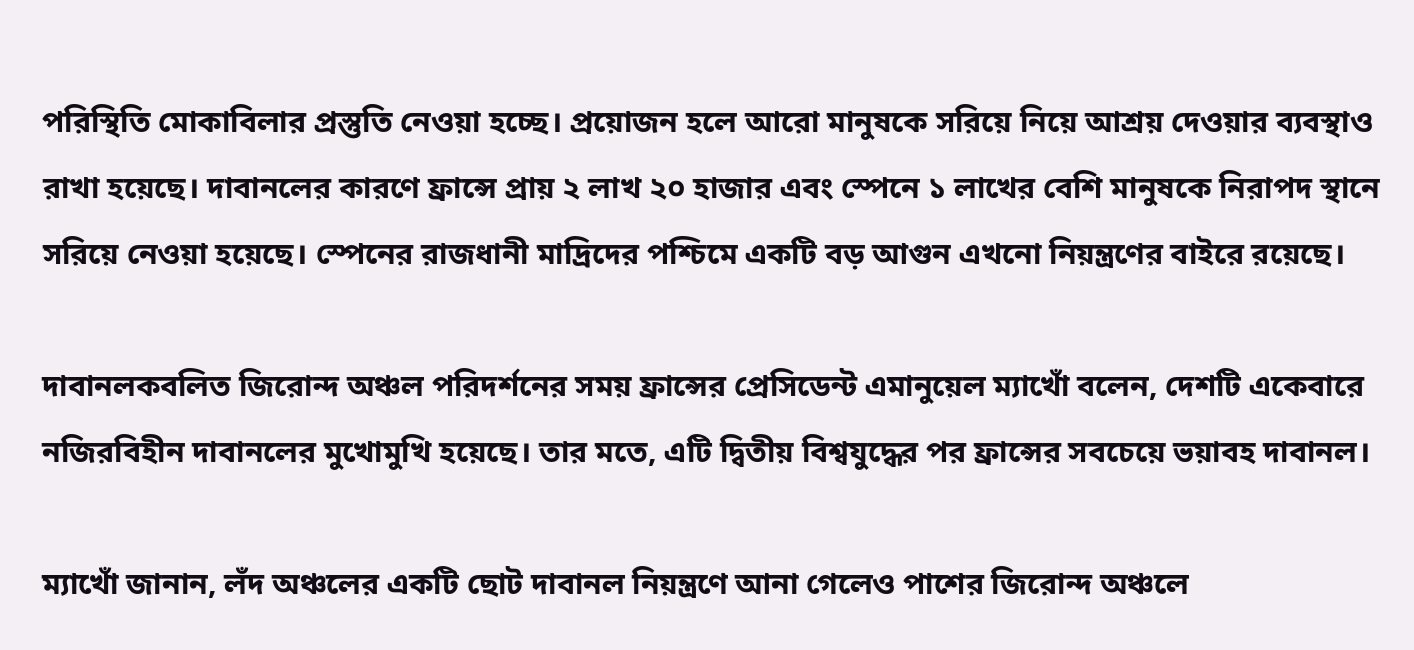পরিস্থিতি মোকাবিলার প্রস্তুতি নেওয়া হচ্ছে। প্রয়োজন হলে আরো মানুষকে সরিয়ে নিয়ে আশ্রয় দেওয়ার ব্যবস্থাও রাখা হয়েছে। দাবানলের কারণে ফ্রান্সে প্রায় ২ লাখ ২০ হাজার এবং স্পেনে ১ লাখের বেশি মানুষকে নিরাপদ স্থানে সরিয়ে নেওয়া হয়েছে। স্পেনের রাজধানী মাদ্রিদের পশ্চিমে একটি বড় আগুন এখনো নিয়ন্ত্রণের বাইরে রয়েছে।

দাবানলকবলিত জিরোন্দ অঞ্চল পরিদর্শনের সময় ফ্রান্সের প্রেসিডেন্ট এমানুয়েল ম্যাখোঁ বলেন, দেশটি একেবারে নজিরবিহীন দাবানলের মুখোমুখি হয়েছে। তার মতে, এটি দ্বিতীয় বিশ্বযুদ্ধের পর ফ্রান্সের সবচেয়ে ভয়াবহ দাবানল।

ম্যাখোঁ জানান, লঁদ অঞ্চলের একটি ছোট দাবানল নিয়ন্ত্রণে আনা গেলেও পাশের জিরোন্দ অঞ্চলে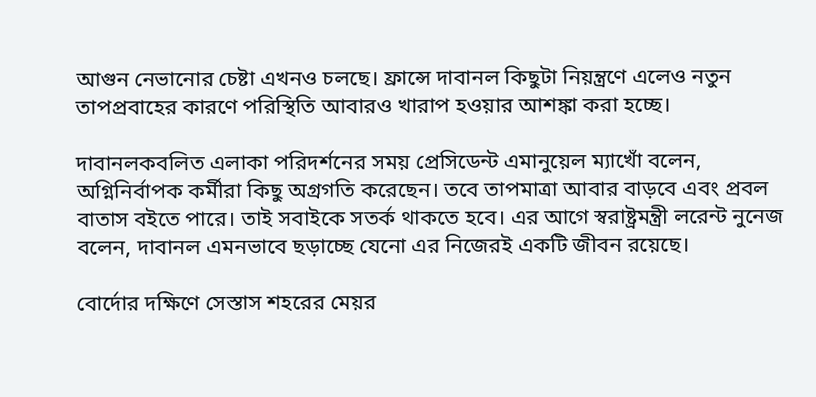আগুন নেভানোর চেষ্টা এখনও চলছে। ফ্রান্সে দাবানল কিছুটা নিয়ন্ত্রণে এলেও নতুন তাপপ্রবাহের কারণে পরিস্থিতি আবারও খারাপ হওয়ার আশঙ্কা করা হচ্ছে।

দাবানলকবলিত এলাকা পরিদর্শনের সময় প্রেসিডেন্ট এমানুয়েল ম্যাখোঁ বলেন, অগ্নিনির্বাপক কর্মীরা কিছু অগ্রগতি করেছেন। তবে তাপমাত্রা আবার বাড়বে এবং প্রবল বাতাস বইতে পারে। তাই সবাইকে সতর্ক থাকতে হবে। এর আগে স্বরাষ্ট্রমন্ত্রী লরেন্ট নুনেজ বলেন, দাবানল এমনভাবে ছড়াচ্ছে যেনো এর নিজেরই একটি জীবন রয়েছে।

বোর্দোর দক্ষিণে সেস্তাস শহরের মেয়র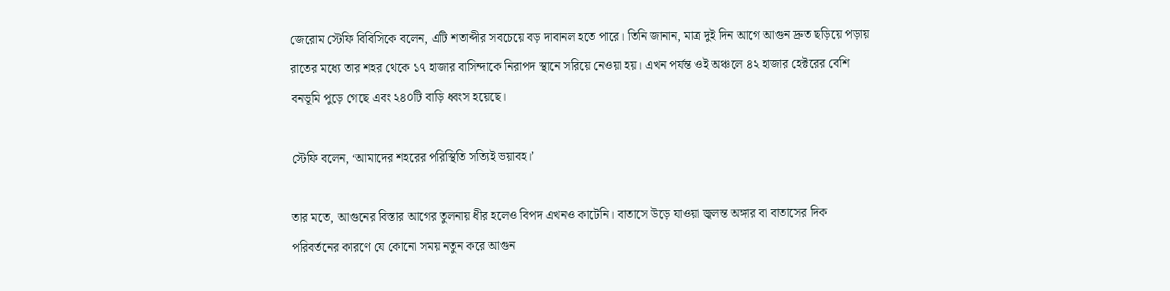জেরোম স্টেফি বিবিসিকে বলেন, এটি শতাব্দীর সবচেয়ে বড় দাবানল হতে পারে। তিনি জানান, মাত্র দুই দিন আগে আগুন দ্রুত ছড়িয়ে পড়ায় রাতের মধ্যে তার শহর থেকে ১৭ হাজার বাসিন্দাকে নিরাপদ স্থানে সরিয়ে নেওয়া হয়। এখন পর্যন্ত ওই অঞ্চলে ৪২ হাজার হেক্টরের বেশি বনভূমি পুড়ে গেছে এবং ২৪০টি বাড়ি ধ্বংস হয়েছে।

স্টেফি বলেন, ‘আমাদের শহরের পরিস্থিতি সত্যিই ভয়াবহ।’

তার মতে, আগুনের বিস্তার আগের তুলনায় ধীর হলেও বিপদ এখনও কাটেনি। বাতাসে উড়ে যাওয়া জ্বলন্ত অঙ্গার বা বাতাসের দিক পরিবর্তনের কারণে যে কোনো সময় নতুন করে আগুন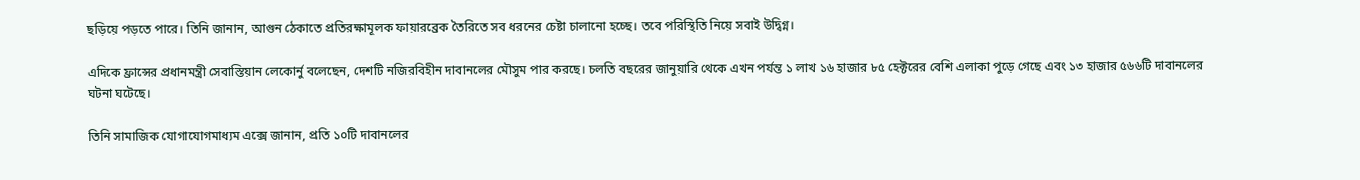ছড়িয়ে পড়তে পারে। তিনি জানান, আগুন ঠেকাতে প্রতিরক্ষামূলক ফায়ারব্রেক তৈরিতে সব ধরনের চেষ্টা চালানো হচ্ছে। তবে পরিস্থিতি নিয়ে সবাই উদ্বিগ্ন।

এদিকে ফ্রান্সের প্রধানমন্ত্রী সেবাস্তিয়ান লেকোর্নু বলেছেন, দেশটি নজিরবিহীন দাবানলের মৌসুম পার করছে। চলতি বছরের জানুয়ারি থেকে এখন পর্যন্ত ১ লাখ ১৬ হাজার ৮৫ হেক্টরের বেশি এলাকা পুড়ে গেছে এবং ১৩ হাজার ৫৬৬টি দাবানলের ঘটনা ঘটেছে।

তিনি সামাজিক যোগাযোগমাধ্যম এক্সে জানান, প্রতি ১০টি দাবানলের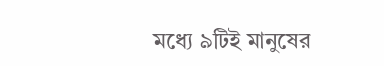মধ্যে ৯টিই মানুষের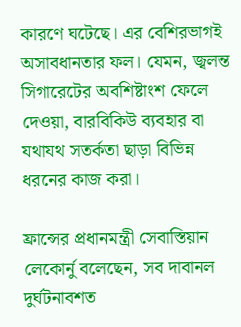কারণে ঘটেছে। এর বেশিরভাগই অসাবধানতার ফল। যেমন, জ্বলন্ত সিগারেটের অবশিষ্টাংশ ফেলে দেওয়া, বারবিকিউ ব্যবহার বা যথাযথ সতর্কতা ছাড়া বিভিন্ন ধরনের কাজ করা।

ফ্রান্সের প্রধানমন্ত্রী সেবাস্তিয়ান লেকোর্নু বলেছেন, সব দাবানল দুর্ঘটনাবশত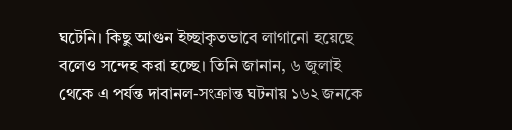ঘটেনি। কিছু আগুন ইচ্ছাকৃতভাবে লাগানো হয়েছে বলেও সন্দেহ করা হচ্ছে। তিনি জানান, ৬ জুলাই থেকে এ পর্যন্ত দাবানল-সংক্রান্ত ঘটনায় ১৬২ জনকে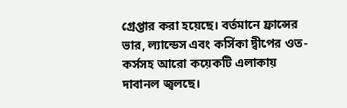গ্রেপ্তার করা হয়েছে। বর্তমানে ফ্রান্সের ভার, ল্যান্ডেস এবং কর্সিকা দ্বীপের ওত-কর্সসহ আরো কয়েকটি এলাকায় দাবানল জ্বলছে।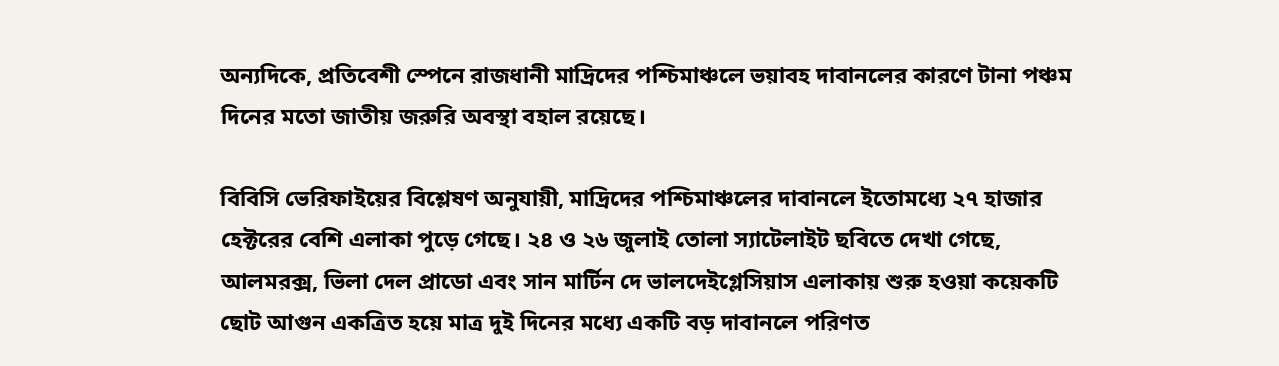অন্যদিকে, প্রতিবেশী স্পেনে রাজধানী মাদ্রিদের পশ্চিমাঞ্চলে ভয়াবহ দাবানলের কারণে টানা পঞ্চম দিনের মতো জাতীয় জরুরি অবস্থা বহাল রয়েছে।

বিবিসি ভেরিফাইয়ের বিশ্লেষণ অনুযায়ী, মাদ্রিদের পশ্চিমাঞ্চলের দাবানলে ইতোমধ্যে ২৭ হাজার হেক্টরের বেশি এলাকা পুড়ে গেছে। ২৪ ও ২৬ জুলাই তোলা স্যাটেলাইট ছবিতে দেখা গেছে, আলমরক্স, ভিলা দেল প্রাডো এবং সান মার্টিন দে ভালদেইগ্লেসিয়াস এলাকায় শুরু হওয়া কয়েকটি ছোট আগুন একত্রিত হয়ে মাত্র দুই দিনের মধ্যে একটি বড় দাবানলে পরিণত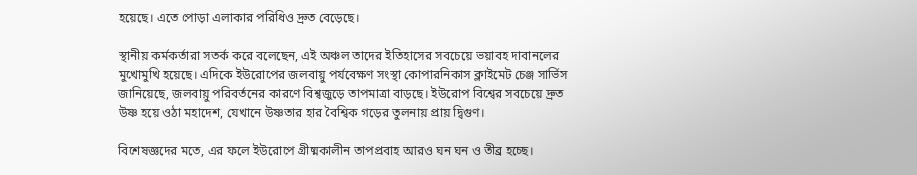হয়েছে। এতে পোড়া এলাকার পরিধিও দ্রুত বেড়েছে।

স্থানীয় কর্মকর্তারা সতর্ক করে বলেছেন, এই অঞ্চল তাদের ইতিহাসের সবচেয়ে ভয়াবহ দাবানলের মুখোমুখি হয়েছে। এদিকে ইউরোপের জলবায়ু পর্যবেক্ষণ সংস্থা কোপারনিকাস ক্লাইমেট চেঞ্জ সার্ভিস জানিয়েছে, জলবায়ু পরিবর্তনের কারণে বিশ্বজুড়ে তাপমাত্রা বাড়ছে। ইউরোপ বিশ্বের সবচেয়ে দ্রুত উষ্ণ হয়ে ওঠা মহাদেশ, যেখানে উষ্ণতার হার বৈশ্বিক গড়ের তুলনায় প্রায় দ্বিগুণ।

বিশেষজ্ঞদের মতে, এর ফলে ইউরোপে গ্রীষ্মকালীন তাপপ্রবাহ আরও ঘন ঘন ও তীব্র হচ্ছে।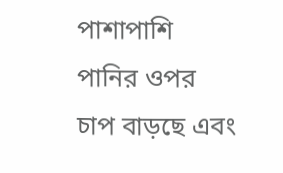পাশাপাশি পানির ওপর চাপ বাড়ছে এবং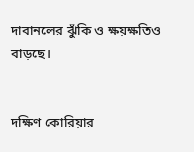দাবানলের ঝুঁকি ও ক্ষয়ক্ষতিও বাড়ছে।


দক্ষিণ কোরিয়ার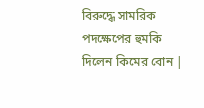বিরুদ্ধে সামরিক পদক্ষেপের হুমকি দিলেন কিমের বোন |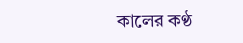কালের কণ্ঠ